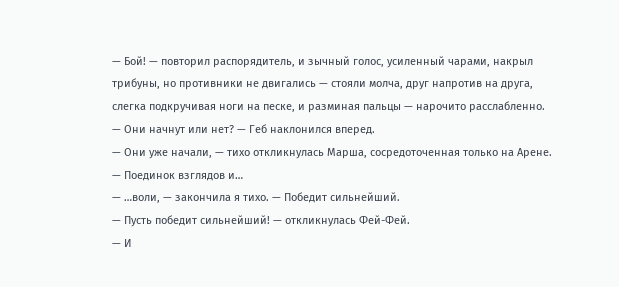— Бой! — повторил распорядитель, и зычный голос, усиленный чарами, накрыл трибуны, но противники не двигались — стояли молча, друг напротив на друга, слегка подкручивая ноги на песке, и разминая пальцы — нарочито расслабленно.
— Они начнут или нет? — Геб наклонился вперед.
— Они уже начали, — тихо откликнулась Марша, сосредоточенная только на Арене. — Поединок взглядов и…
— …воли, — закончила я тихо. — Победит сильнейший.
— Пусть победит сильнейший! — откликнулась Фей-Фей.
— И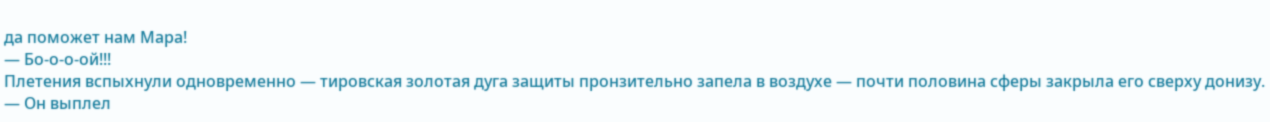да поможет нам Мара!
— Бо-о-о-ой!!!
Плетения вспыхнули одновременно — тировская золотая дуга защиты пронзительно запела в воздухе — почти половина сферы закрыла его сверху донизу.
— Он выплел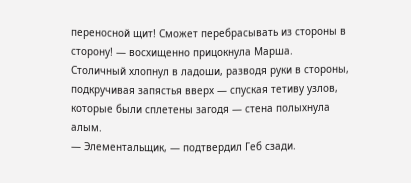переносной щит! Сможет перебрасывать из стороны в сторону! — восхищенно прицокнула Марша.
Столичный хлопнул в ладоши, разводя руки в стороны, подкручивая запястья вверх — спуская тетиву узлов, которые были сплетены загодя — стена полыхнула алым.
— Элементальщик, — подтвердил Геб сзади.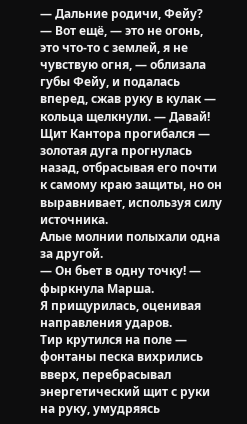— Дальние родичи, Фейу?
— Вот ещё, — это не огонь, это что-то с землей, я не чувствую огня, — облизала губы Фейу, и подалась вперед, сжав руку в кулак — кольца щелкнули. — Давай!
Щит Кантора прогибался — золотая дуга прогнулась назад, отбрасывая его почти к самому краю защиты, но он выравнивает, используя силу источника.
Алые молнии полыхали одна за другой.
— Он бьет в одну точку! — фыркнула Марша.
Я прищурилась, оценивая направления ударов.
Тир крутился на поле — фонтаны песка вихрились вверх, перебрасывал энергетический щит с руки на руку, умудряясь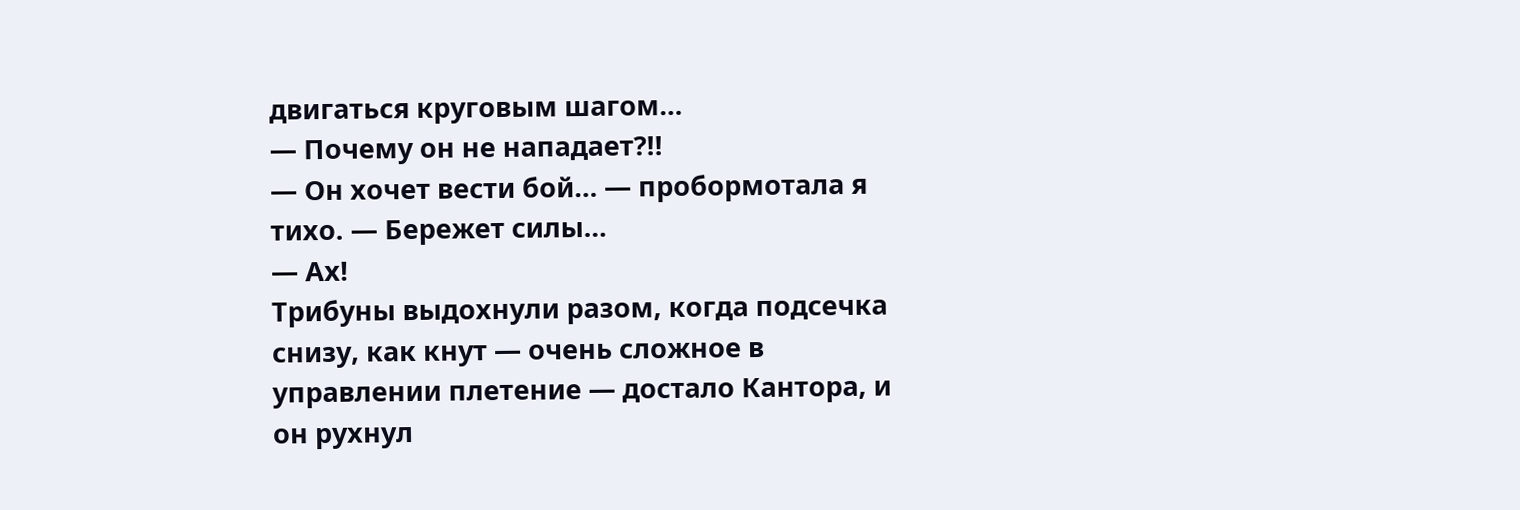двигаться круговым шагом…
— Почему он не нападает?!!
— Он хочет вести бой… — пробормотала я тихо. — Бережет силы…
— Ах!
Трибуны выдохнули разом, когда подсечка снизу, как кнут — очень сложное в управлении плетение — достало Кантора, и он рухнул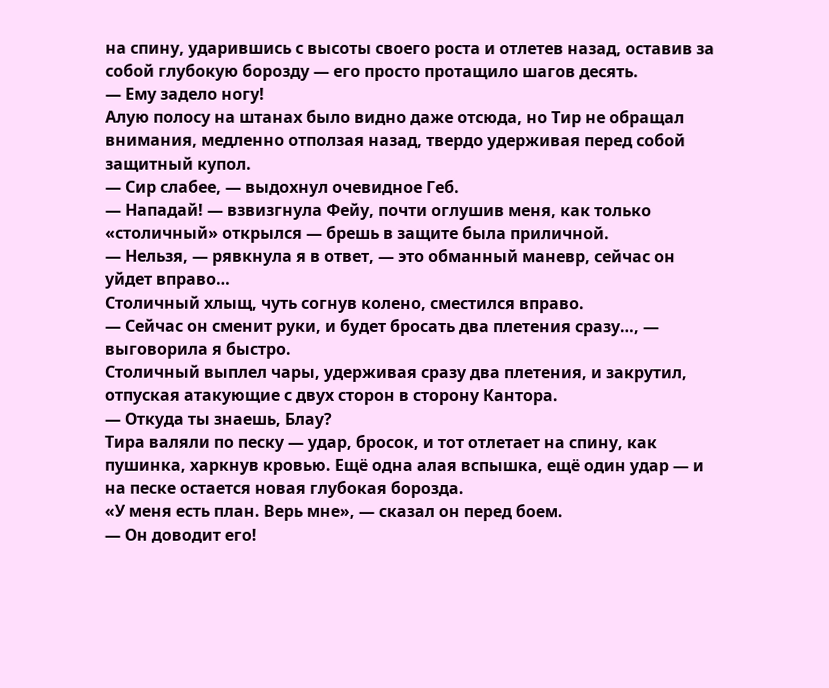на спину, ударившись с высоты своего роста и отлетев назад, оставив за собой глубокую борозду — его просто протащило шагов десять.
— Ему задело ногу!
Алую полосу на штанах было видно даже отсюда, но Тир не обращал внимания, медленно отползая назад, твердо удерживая перед собой защитный купол.
— Сир слабее, — выдохнул очевидное Геб.
— Нападай! — взвизгнула Фейу, почти оглушив меня, как только «столичный» открылся — брешь в защите была приличной.
— Нельзя, — рявкнула я в ответ, — это обманный маневр, сейчас он уйдет вправо…
Столичный хлыщ, чуть согнув колено, сместился вправо.
— Сейчас он сменит руки, и будет бросать два плетения сразу…, — выговорила я быстро.
Столичный выплел чары, удерживая сразу два плетения, и закрутил, отпуская атакующие с двух сторон в сторону Кантора.
— Откуда ты знаешь, Блау?
Тира валяли по песку — удар, бросок, и тот отлетает на спину, как пушинка, харкнув кровью. Ещё одна алая вспышка, ещё один удар — и на песке остается новая глубокая борозда.
«У меня есть план. Верь мне», — сказал он перед боем.
— Он доводит его!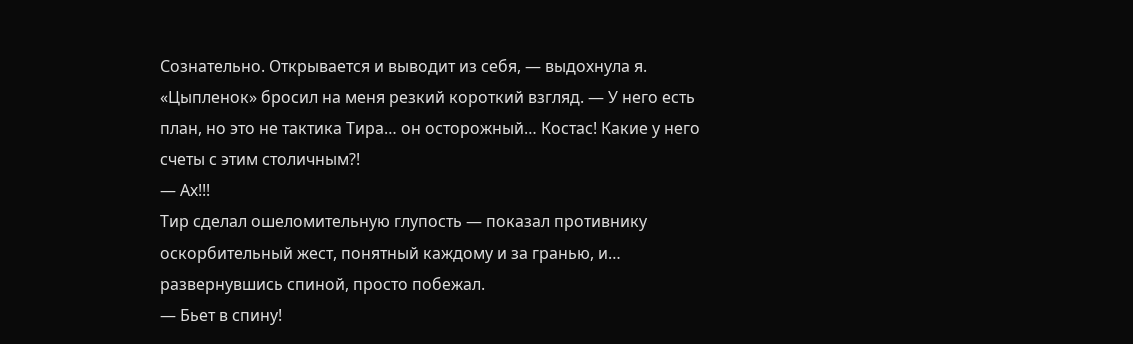Сознательно. Открывается и выводит из себя, — выдохнула я. «Цыпленок» бросил на меня резкий короткий взгляд. — У него есть план, но это не тактика Тира… он осторожный… Костас! Какие у него счеты с этим столичным?!
— Ах!!!
Тир сделал ошеломительную глупость — показал противнику оскорбительный жест, понятный каждому и за гранью, и… развернувшись спиной, просто побежал.
— Бьет в спину!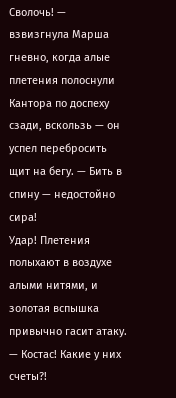Сволочь! — взвизгнула Марша гневно, когда алые плетения полоснули Кантора по доспеху сзади, вскользь — он успел перебросить щит на бегу. — Бить в спину — недостойно сира!
Удар! Плетения полыхают в воздухе алыми нитями, и золотая вспышка привычно гасит атаку.
— Костас! Какие у них счеты?!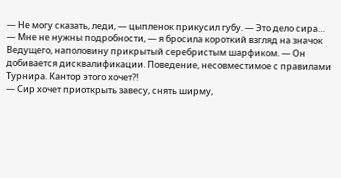— Не могу сказать, леди, — цыпленок прикусил губу. — Это дело сира…
— Мне не нужны подробности, — я бросила короткий взгляд на значок Ведущего, наполовину прикрытый серебристым шарфиком. — Он добивается дисквалификации. Поведение, несовместимое с правилами Турнира. Кантор этого хочет?!
— Сир хочет приоткрыть завесу, снять ширму,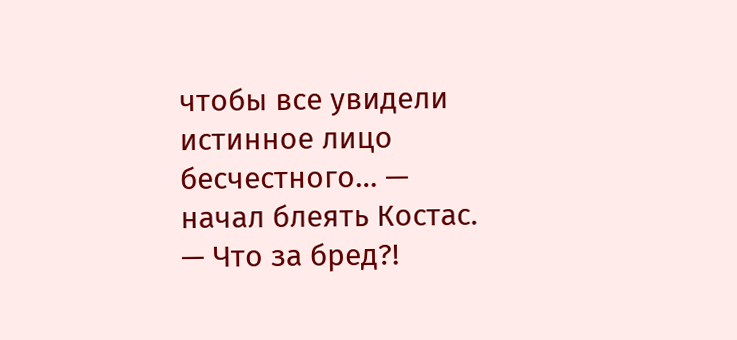чтобы все увидели истинное лицо бесчестного… — начал блеять Костас.
— Что за бред?!